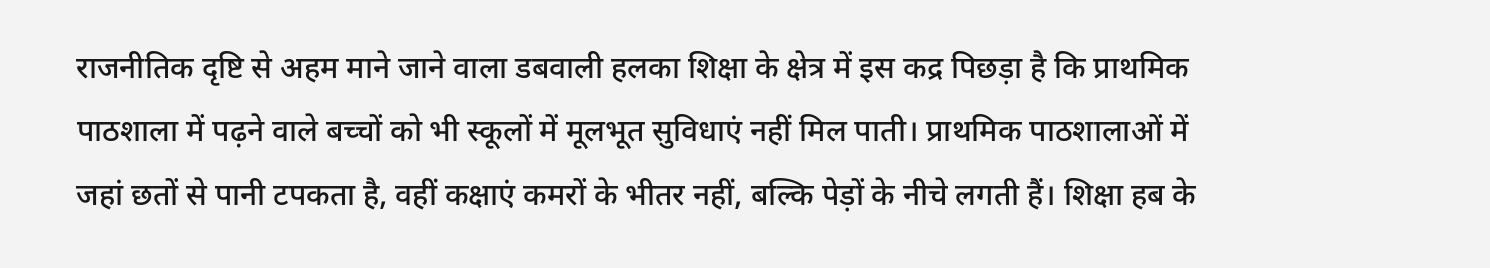राजनीतिक दृष्टि से अहम माने जाने वाला डबवाली हलका शिक्षा के क्षेत्र में इस कद्र पिछड़ा है कि प्राथमिक पाठशाला में पढ़ने वाले बच्चों को भी स्कूलों में मूलभूत सुविधाएं नहीं मिल पाती। प्राथमिक पाठशालाओं में जहां छतों से पानी टपकता है, वहीं कक्षाएं कमरों के भीतर नहीं, बल्कि पेड़ों के नीचे लगती हैं। शिक्षा हब के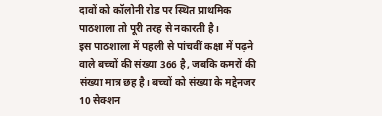दावों को कॉलोनी रोड पर स्थित प्राथमिक पाठशाला तो पूरी तरह से नकारती है।
इस पाठशाला में पहली से पांचवीं कक्षा में पढ़ने वाले बच्चों की संख्या 366 है, जबकि कमरों की संख्या मात्र छह है। बच्चों को संख्या के मद्देनजर 10 सेक्शन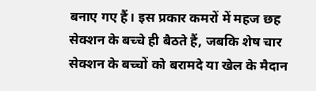बनाए गए हैं। इस प्रकार कमरों में महज छह सेक्शन के बच्चे ही बैठते हैं, जबकि शेष चार सेक्शन के बच्चों को बरामदे या खेल के मैदान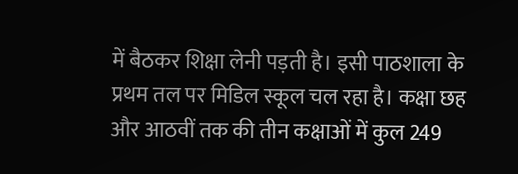में बैठकर शिक्षा लेनी पड़ती है। इसी पाठशाला के प्रथम तल पर मिडिल स्कूल चल रहा है। कक्षा छह और आठवीं तक की तीन कक्षाओं में कुल 249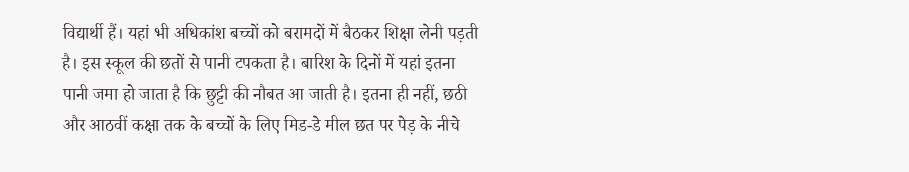विद्यार्थी हैं। यहां भी अधिकांश बच्चों को बरामदों में बैठकर शिक्षा लेनी पड़ती है। इस स्कूल की छतों से पानी टपकता है। बारिश के दिनों में यहां इतना पानी जमा हो जाता है कि छुट्टी की नौबत आ जाती है। इतना ही नहीं, छठी और आठवीं कक्षा तक के बच्चों के लिए मिड-डे मील छत पर पेड़ के नीचे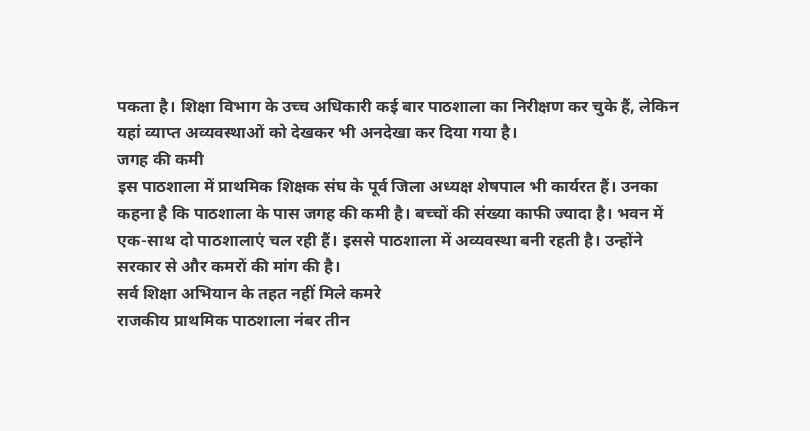पकता है। शिक्षा विभाग के उच्च अधिकारी कई बार पाठशाला का निरीक्षण कर चुके हैं, लेकिन यहां व्याप्त अव्यवस्थाओं को देखकर भी अनदेखा कर दिया गया है।
जगह की कमी
इस पाठशाला में प्राथमिक शिक्षक संघ के पूर्व जिला अध्यक्ष शेषपाल भी कार्यरत हैं। उनका कहना है कि पाठशाला के पास जगह की कमी है। बच्चों की संख्या काफी ज्यादा है। भवन में एक-साथ दो पाठशालाएं चल रही हैं। इससे पाठशाला में अव्यवस्था बनी रहती है। उन्होंने सरकार से और कमरों की मांग की है।
सर्व शिक्षा अभियान के तहत नहीं मिले कमरे
राजकीय प्राथमिक पाठशाला नंबर तीन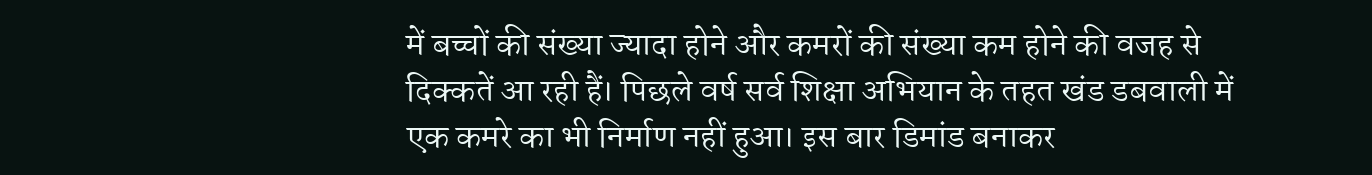में बच्चों की संख्या ज्यादा होने और कमरों की संख्या कम होने की वजह से दिक्कतें आ रही हैं। पिछले वर्ष सर्व शिक्षा अभियान के तहत खंड डबवाली में एक कमरे का भी निर्माण नहीं हुआ। इस बार डिमांड बनाकर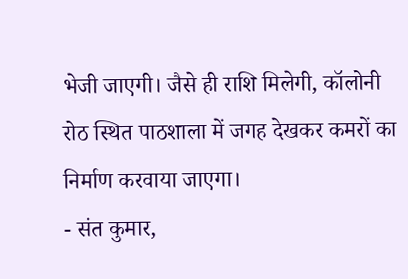भेजी जाएगी। जैसे ही राशि मिलेगी, कॉलोनी रोठ स्थित पाठशाला में जगह देखकर कमरों का निर्माण करवाया जाएगा।
- संत कुमार,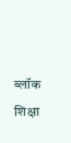ब्लॉक शिक्षा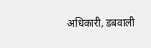अधिकारी, डबवाली